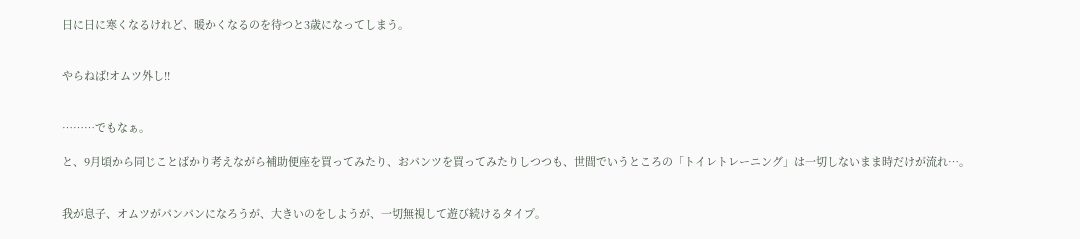日に日に寒くなるけれど、暖かくなるのを待つと3歳になってしまう。


やらねば!オムツ外し!!


………でもなぁ。

と、9月頃から同じことばかり考えながら補助便座を買ってみたり、おパンツを買ってみたりしつつも、世間でいうところの「トイレトレーニング」は一切しないまま時だけが流れ…。


我が息子、オムツがパンパンになろうが、大きいのをしようが、一切無視して遊び続けるタイプ。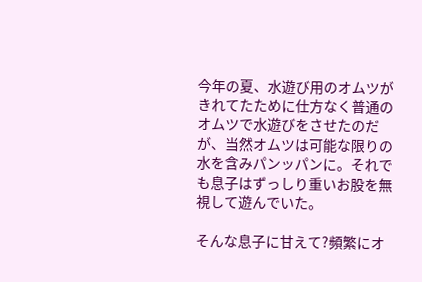今年の夏、水遊び用のオムツがきれてたために仕方なく普通のオムツで水遊びをさせたのだが、当然オムツは可能な限りの水を含みパンッパンに。それでも息子はずっしり重いお股を無視して遊んでいた。

そんな息子に甘えて?頻繁にオ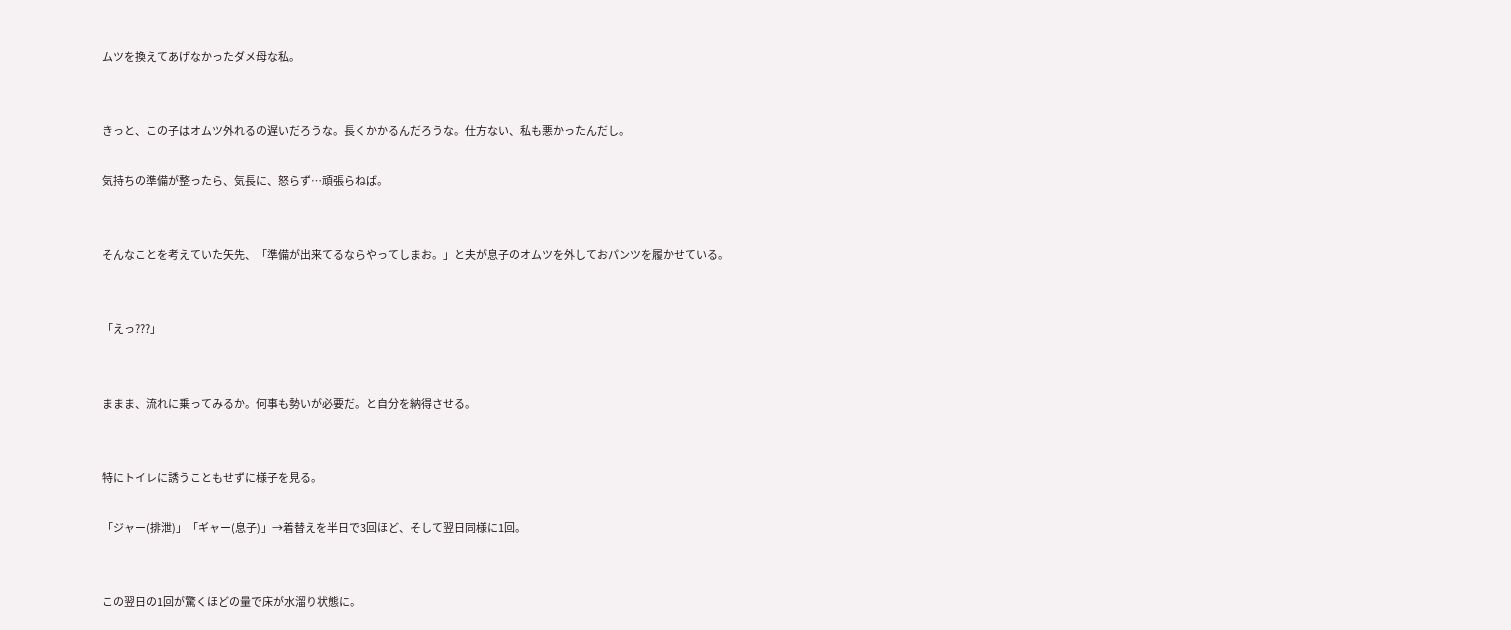ムツを換えてあげなかったダメ母な私。


きっと、この子はオムツ外れるの遅いだろうな。長くかかるんだろうな。仕方ない、私も悪かったんだし。

気持ちの準備が整ったら、気長に、怒らず…頑張らねば。


そんなことを考えていた矢先、「準備が出来てるならやってしまお。」と夫が息子のオムツを外しておパンツを履かせている。


「えっ???」


ままま、流れに乗ってみるか。何事も勢いが必要だ。と自分を納得させる。


特にトイレに誘うこともせずに様子を見る。

「ジャー(排泄)」「ギャー(息子)」→着替えを半日で3回ほど、そして翌日同様に1回。


この翌日の1回が驚くほどの量で床が水溜り状態に。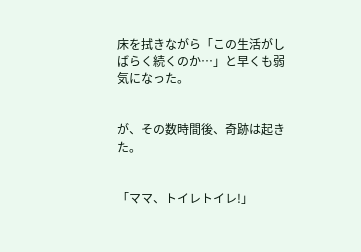床を拭きながら「この生活がしばらく続くのか…」と早くも弱気になった。


が、その数時間後、奇跡は起きた。


「ママ、トイレトイレ!」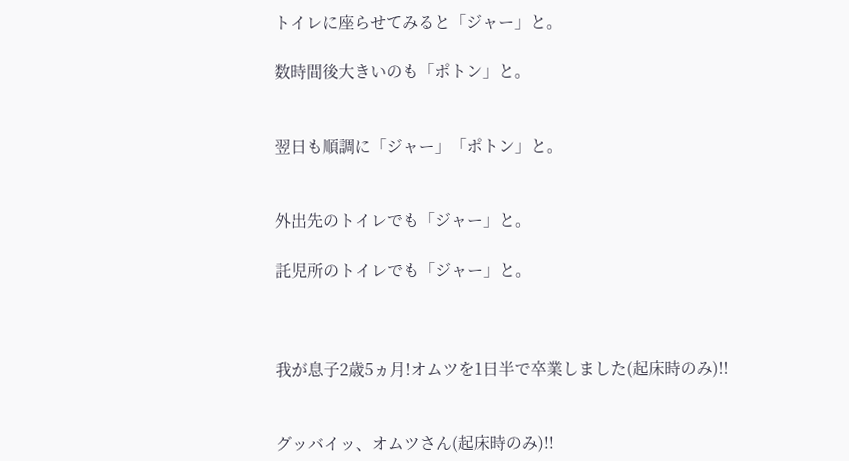トイレに座らせてみると「ジャー」と。

数時間後大きいのも「ポトン」と。


翌日も順調に「ジャー」「ポトン」と。


外出先のトイレでも「ジャー」と。

託児所のトイレでも「ジャー」と。



我が息子2歳5ヵ月!オムツを1日半で卒業しました(起床時のみ)!!


グッバイッ、オムツさん(起床時のみ)!!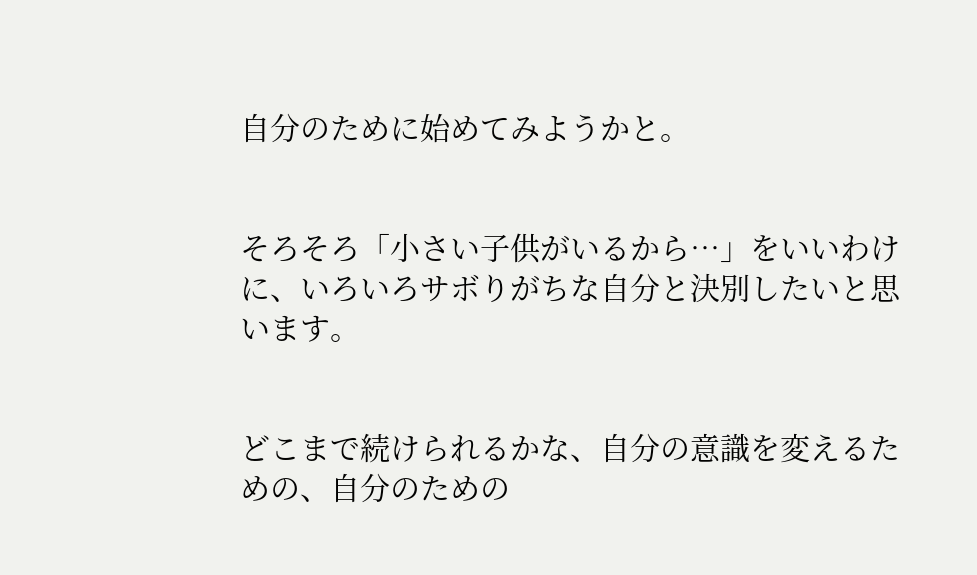自分のために始めてみようかと。


そろそろ「小さい子供がいるから…」をいいわけに、いろいろサボりがちな自分と決別したいと思います。


どこまで続けられるかな、自分の意識を変えるための、自分のための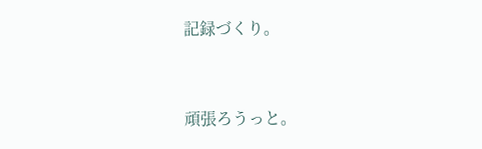記録づくり。


頑張ろうっと。